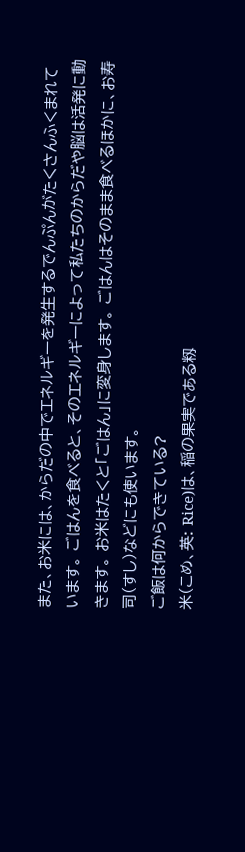また、お米には、からだの中でエネルギーを発生するでんぷんがたくさんふくまれています。 ごはんを食べると、そのエネルギーによって私たちのからだや脳は活発に動きます。 お米はたくと「ごはん」に変身します。 ごはんはそのまま食べるほかに、お寿司(すし)などにも使います。
ご飯は何からできている?
米(こめ、英: Rice)は、稲の果実である籾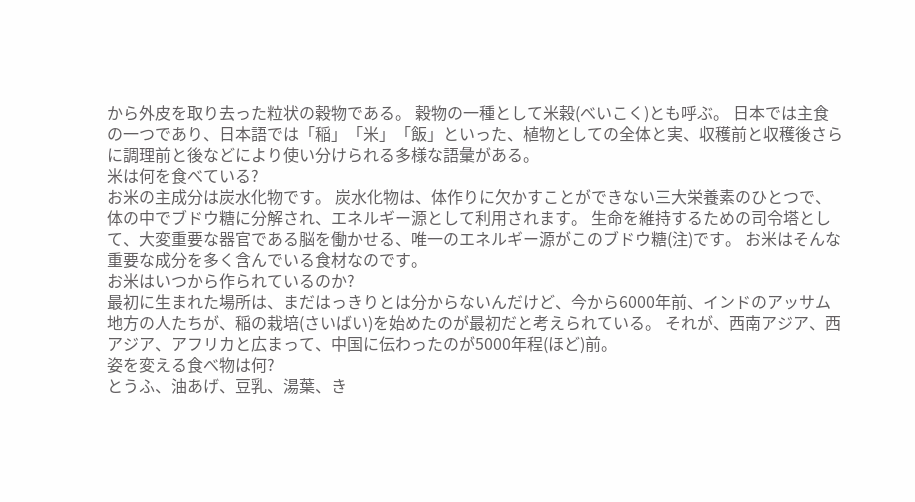から外皮を取り去った粒状の穀物である。 穀物の一種として米穀(べいこく)とも呼ぶ。 日本では主食の一つであり、日本語では「稲」「米」「飯」といった、植物としての全体と実、収穫前と収穫後さらに調理前と後などにより使い分けられる多様な語彙がある。
米は何を食べている?
お米の主成分は炭水化物です。 炭水化物は、体作りに欠かすことができない三大栄養素のひとつで、体の中でブドウ糖に分解され、エネルギー源として利用されます。 生命を維持するための司令塔として、大変重要な器官である脳を働かせる、唯一のエネルギー源がこのブドウ糖(注)です。 お米はそんな重要な成分を多く含んでいる食材なのです。
お米はいつから作られているのか?
最初に生まれた場所は、まだはっきりとは分からないんだけど、今から6000年前、インドのアッサム地方の人たちが、稲の栽培(さいばい)を始めたのが最初だと考えられている。 それが、西南アジア、西アジア、アフリカと広まって、中国に伝わったのが5000年程(ほど)前。
姿を変える食べ物は何?
とうふ、油あげ、豆乳、湯葉、き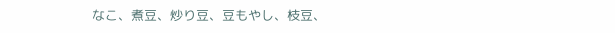なこ、煮豆、炒り豆、豆もやし、枝豆、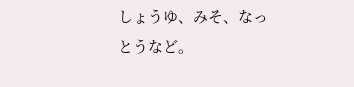しょうゆ、みそ、なっとうなど。